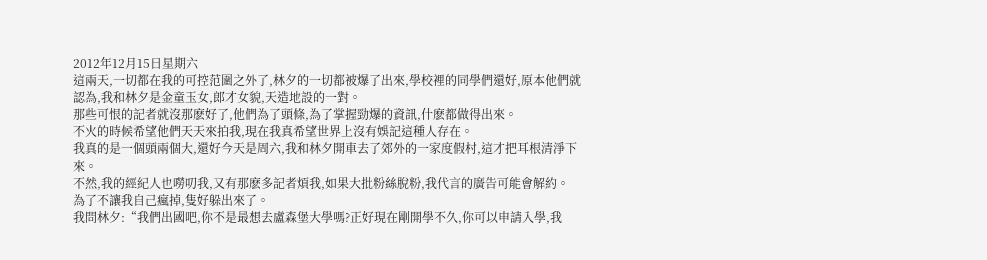2012年12月15日星期六
這兩天,一切都在我的可控范圍之外了,林夕的一切都被爆了出來,學校裡的同學們還好,原本他們就認為,我和林夕是金童玉女,郎才女貌,天造地設的一對。
那些可恨的記者就沒那麽好了,他們為了頭條,為了掌握勁爆的資訊,什麽都做得出來。
不火的時候希望他們天天來拍我,現在我真希望世界上沒有娛記這種人存在。
我真的是一個頭兩個大,還好今天是周六,我和林夕開車去了郊外的一家度假村,這才把耳根清淨下來。
不然,我的經紀人也嘮叨我,又有那麽多記者煩我,如果大批粉絲脫粉,我代言的廣告可能會解約。
為了不讓我自己瘋掉,隻好躲出來了。
我問林夕:“我們出國吧,你不是最想去盧森堡大學嗎?正好現在剛開學不久,你可以申請入學,我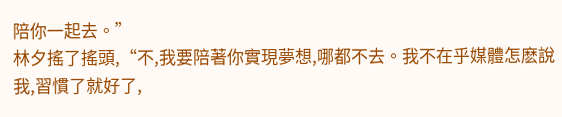陪你一起去。”
林夕搖了搖頭,“不,我要陪著你實現夢想,哪都不去。我不在乎媒體怎麽說我,習慣了就好了,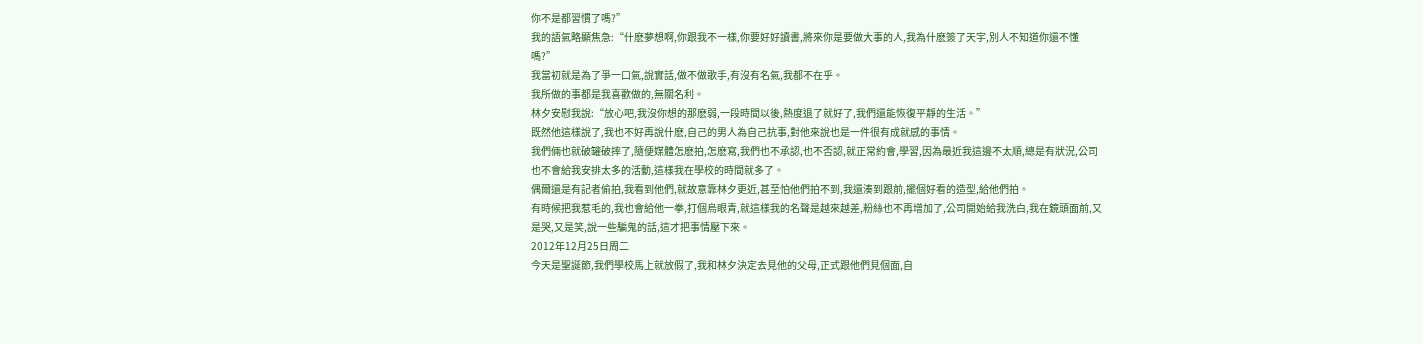你不是都習慣了嗎?”
我的語氣略顯焦急:“什麽夢想啊,你跟我不一樣,你要好好讀書,將來你是要做大事的人,我為什麽簽了天宇,別人不知道你還不懂嗎?”
我當初就是為了爭一口氣,說實話,做不做歌手,有沒有名氣,我都不在乎。
我所做的事都是我喜歡做的,無關名利。
林夕安慰我說:“放心吧,我沒你想的那麽弱,一段時間以後,熱度退了就好了,我們還能恢復平靜的生活。”
既然他這樣說了,我也不好再說什麽,自己的男人為自己抗事,對他來說也是一件很有成就感的事情。
我們倆也就破罐破摔了,隨便媒體怎麽拍,怎麽寫,我們也不承認,也不否認,就正常約會,學習,因為最近我這邊不太順,總是有狀況,公司也不會給我安排太多的活動,這樣我在學校的時間就多了。
偶爾還是有記者偷拍,我看到他們,就故意靠林夕更近,甚至怕他們拍不到,我還湊到跟前,擺個好看的造型,給他們拍。
有時候把我惹毛的,我也會給他一拳,打個烏眼青,就這樣我的名聲是越來越差,粉絲也不再增加了,公司開始給我洗白,我在鏡頭面前,又是哭,又是笑,說一些騙鬼的話,這才把事情壓下來。
2012年12月25日周二
今天是聖誕節,我們學校馬上就放假了,我和林夕決定去見他的父母,正式跟他們見個面,自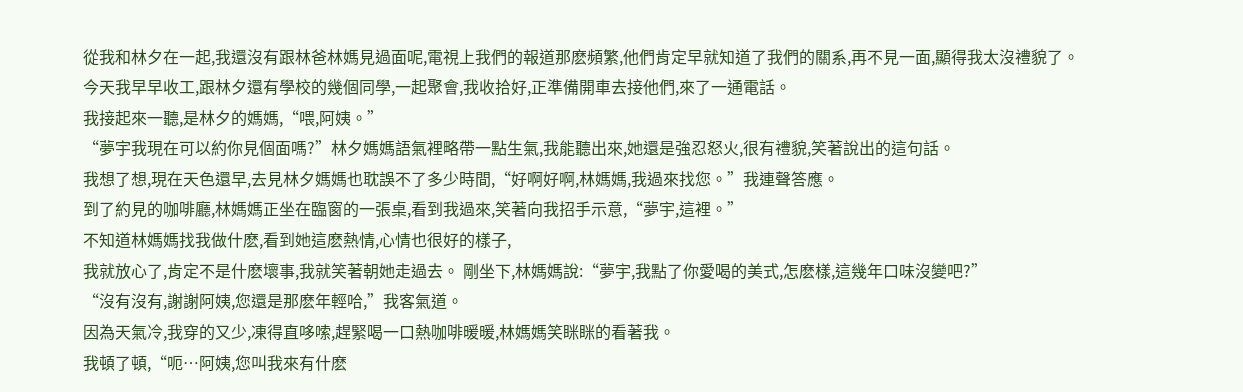從我和林夕在一起,我還沒有跟林爸林媽見過面呢,電視上我們的報道那麽頻繁,他們肯定早就知道了我們的關系,再不見一面,顯得我太沒禮貌了。
今天我早早收工,跟林夕還有學校的幾個同學,一起聚會,我收拾好,正準備開車去接他們,來了一通電話。
我接起來一聽,是林夕的媽媽,“喂,阿姨。”
“夢宇我現在可以約你見個面嗎?”林夕媽媽語氣裡略帶一點生氣,我能聽出來,她還是強忍怒火,很有禮貌,笑著說出的這句話。
我想了想,現在天色還早,去見林夕媽媽也耽誤不了多少時間,“好啊好啊,林媽媽,我過來找您。”我連聲答應。
到了約見的咖啡廳,林媽媽正坐在臨窗的一張桌,看到我過來,笑著向我招手示意,“夢宇,這裡。”
不知道林媽媽找我做什麽,看到她這麽熱情,心情也很好的樣子,
我就放心了,肯定不是什麽壞事,我就笑著朝她走過去。 剛坐下,林媽媽說:“夢宇,我點了你愛喝的美式,怎麽樣,這幾年口味沒變吧?”
“沒有沒有,謝謝阿姨,您還是那麽年輕哈,”我客氣道。
因為天氣冷,我穿的又少,凍得直哆嗦,趕緊喝一口熱咖啡暖暖,林媽媽笑眯眯的看著我。
我頓了頓,“呃…阿姨,您叫我來有什麽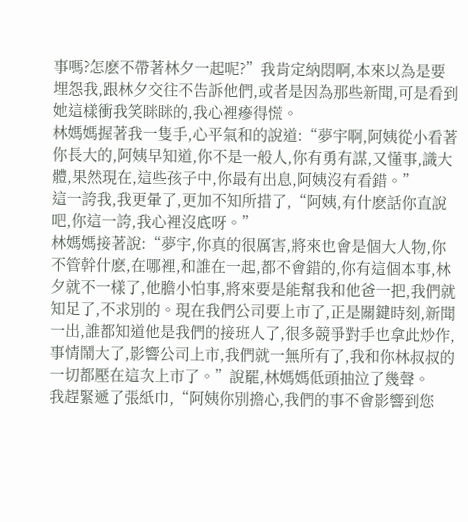事嗎?怎麽不帶著林夕一起呢?”我肯定納悶啊,本來以為是要埋怨我,跟林夕交往不告訴他們,或者是因為那些新聞,可是看到她這樣衝我笑眯眯的,我心裡瘮得慌。
林媽媽握著我一隻手,心平氣和的說道:“夢宇啊,阿姨從小看著你長大的,阿姨早知道,你不是一般人,你有勇有謀,又懂事,識大體,果然現在,這些孩子中,你最有出息,阿姨沒有看錯。”
這一誇我,我更暈了,更加不知所措了,“阿姨,有什麽話你直說吧,你這一誇,我心裡沒底呀。”
林媽媽接著說:“夢宇,你真的很厲害,將來也會是個大人物,你不管幹什麽,在哪裡,和誰在一起,都不會錯的,你有這個本事,林夕就不一樣了,他膽小怕事,將來要是能幫我和他爸一把,我們就知足了,不求別的。現在我們公司要上市了,正是關鍵時刻,新聞一出,誰都知道他是我們的接班人了,很多競爭對手也拿此炒作,事情鬧大了,影響公司上市,我們就一無所有了,我和你林叔叔的一切都壓在這次上市了。”說罷,林媽媽低頭抽泣了幾聲。
我趕緊遞了張紙巾,“阿姨你別擔心,我們的事不會影響到您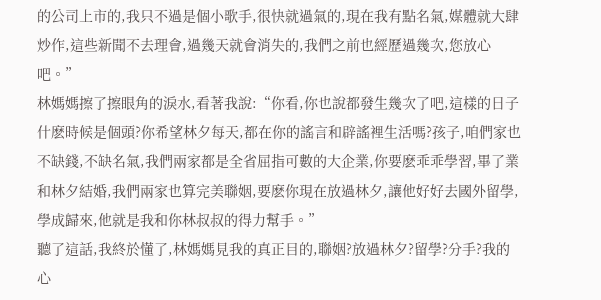的公司上市的,我只不過是個小歌手,很快就過氣的,現在我有點名氣,媒體就大肆炒作,這些新聞不去理會,過幾天就會消失的,我們之前也經歷過幾次,您放心吧。”
林媽媽擦了擦眼角的淚水,看著我說:“你看,你也說都發生幾次了吧,這樣的日子什麽時候是個頭?你希望林夕每天,都在你的謠言和辟謠裡生活嗎?孩子,咱們家也不缺錢,不缺名氣,我們兩家都是全省屈指可數的大企業,你要麽乖乖學習,畢了業和林夕結婚,我們兩家也算完美聯姻,要麽你現在放過林夕,讓他好好去國外留學,學成歸來,他就是我和你林叔叔的得力幫手。”
聽了這話,我終於懂了,林媽媽見我的真正目的,聯姻?放過林夕?留學?分手?我的心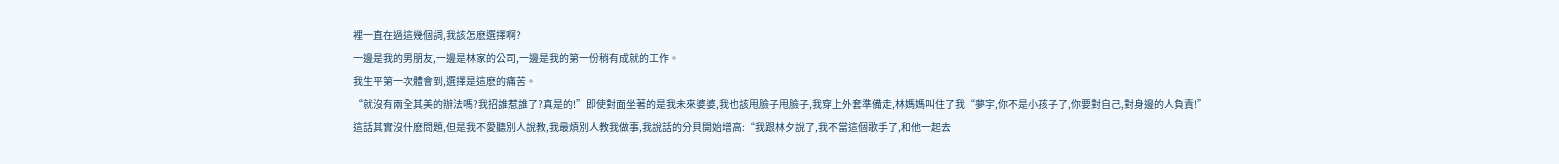裡一直在過這幾個詞,我該怎麽選擇啊?
一邊是我的男朋友,一邊是林家的公司,一邊是我的第一份稍有成就的工作。
我生平第一次體會到,選擇是這麽的痛苦。
“就沒有兩全其美的辦法嗎?我招誰惹誰了?真是的!”即使對面坐著的是我未來婆婆,我也該甩臉子甩臉子,我穿上外套準備走,林媽媽叫住了我“夢宇,你不是小孩子了,你要對自己,對身邊的人負責!”
這話其實沒什麽問題,但是我不愛聽別人說教,我最煩別人教我做事,我說話的分貝開始增高:“我跟林夕說了,我不當這個歌手了,和他一起去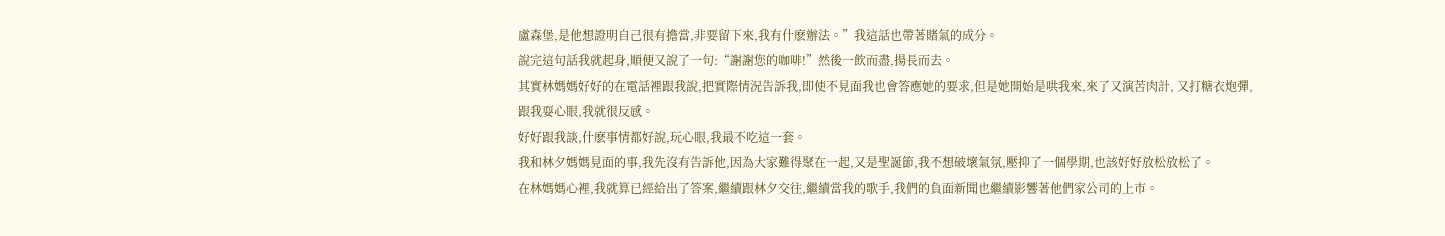盧森堡,是他想證明自己很有擔當,非要留下來,我有什麽辦法。”我這話也帶著賭氣的成分。
說完這句話我就起身,順便又說了一句:“謝謝您的咖啡!”然後一飲而盡,揚長而去。
其實林媽媽好好的在電話裡跟我說,把實際情況告訴我,即使不見面我也會答應她的要求,但是她開始是哄我來,來了又演苦肉計, 又打糖衣炮彈,跟我耍心眼,我就很反感。
好好跟我談,什麽事情都好說,玩心眼,我最不吃這一套。
我和林夕媽媽見面的事,我先沒有告訴他,因為大家難得聚在一起,又是聖誕節,我不想破壞氣氛,壓抑了一個學期,也該好好放松放松了。
在林媽媽心裡,我就算已經給出了答案,繼續跟林夕交往,繼續當我的歌手,我們的負面新聞也繼續影響著他們家公司的上市。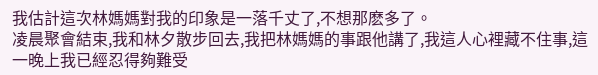我估計這次林媽媽對我的印象是一落千丈了,不想那麽多了。
凌晨聚會結束,我和林夕散步回去,我把林媽媽的事跟他講了,我這人心裡藏不住事,這一晚上我已經忍得夠難受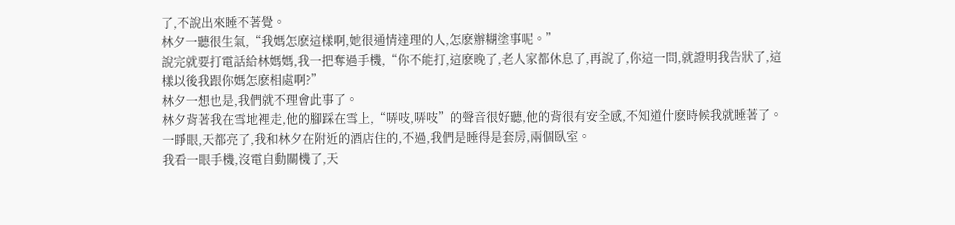了,不說出來睡不著覺。
林夕一聽很生氣,“我媽怎麽這樣啊,她很通情達理的人,怎麽辦糊塗事呢。”
說完就要打電話給林媽媽,我一把奪過手機,“你不能打,這麽晚了,老人家都休息了,再說了,你這一問,就證明我告狀了,這樣以後我跟你媽怎麽相處啊?”
林夕一想也是,我們就不理會此事了。
林夕背著我在雪地裡走,他的腳踩在雪上,“哢吱,哢吱”的聲音很好聽,他的背很有安全感,不知道什麽時候我就睡著了。
一睜眼,天都亮了,我和林夕在附近的酒店住的,不過,我們是睡得是套房,兩個臥室。
我看一眼手機,沒電自動關機了,天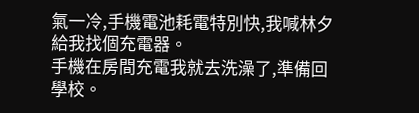氣一冷,手機電池耗電特別快,我喊林夕給我找個充電器。
手機在房間充電我就去洗澡了,準備回學校。